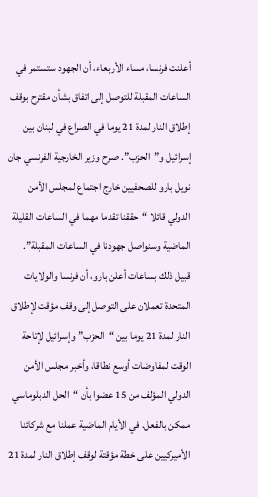أعلنت فرنسا، مساء الأربعاء، أن الجهود ستستمر في الساعات المقبلة للتوصل إلى اتفاق بشأن مقترح بوقف إطلاق النار لمدة 21 يوما في الصراع في لبنان بين إسرائيل و”الحزب”. صرح وزير الخارجية الفرنسي جان نويل بارو للصحفيين خارج اجتماع لمجلس الأمن الدولي قائلا “حققنا تقدما مهما في الساعات القليلة الماضية وسنواصل جهودنا في الساعات المقبلة”.
قبيل ذلك بساعات أعلن بارو، أن فرنسا والولايات المتحدة تعملان على التوصل إلى وقف مؤقت لإطلاق النار لمدة 21 يوما بين “الحزب” وإسرائيل لإتاحة الوقت لمفاوضات أوسع نطاقا، وأخبر مجلس الأمن الدولي المؤلف من 15 عضوا بأن “الحل الدبلوماسي ممكن بالفعل. في الأيام الماضية عملنا مع شركائنا الأميركيين على خطة مؤقتة لوقف إطلاق النار لمدة 21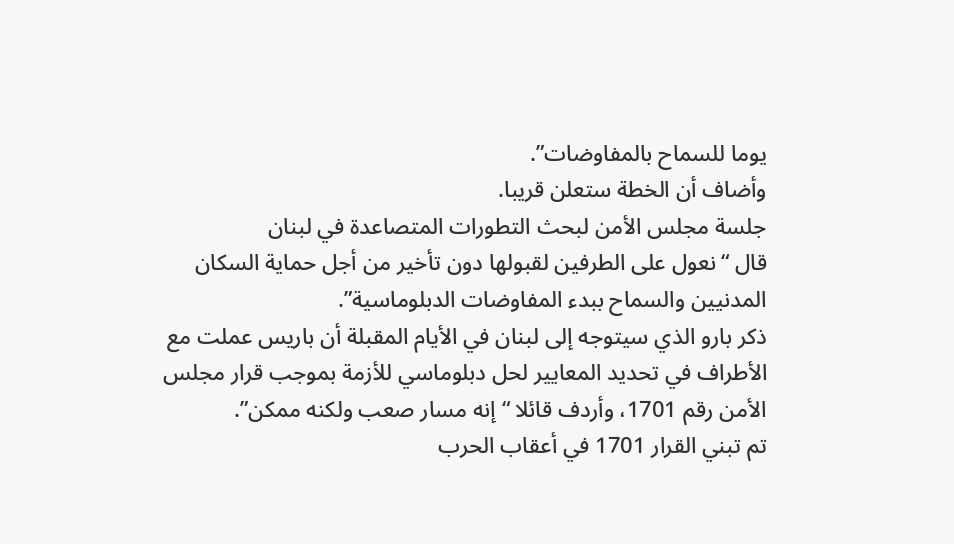يوما للسماح بالمفاوضات”.
وأضاف أن الخطة ستعلن قريبا.
جلسة مجلس الأمن لبحث التطورات المتصاعدة في لبنان
قال “نعول على الطرفين لقبولها دون تأخير من أجل حماية السكان المدنيين والسماح ببدء المفاوضات الدبلوماسية”.
ذكر بارو الذي سيتوجه إلى لبنان في الأيام المقبلة أن باريس عملت مع الأطراف في تحديد المعايير لحل دبلوماسي للأزمة بموجب قرار مجلس الأمن رقم 1701، وأردف قائلا “إنه مسار صعب ولكنه ممكن”.
تم تبني القرار 1701 في أعقاب الحرب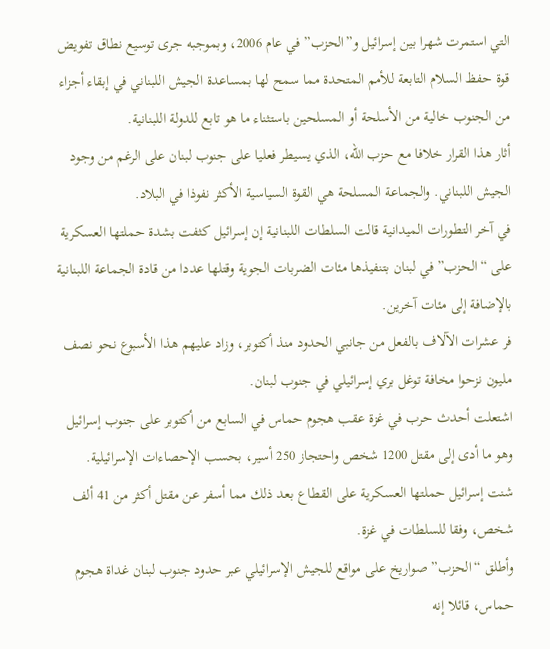التي استمرت شهرا بين إسرائيل و”الحزب” في عام 2006، وبموجبه جرى توسيع نطاق تفويض قوة حفظ السلام التابعة للأمم المتحدة مما سمح لها بمساعدة الجيش اللبناني في إبقاء أجزاء من الجنوب خالية من الأسلحة أو المسلحين باستثناء ما هو تابع للدولة اللبنانية.
أثار هذا القرار خلافا مع حزب الله، الذي يسيطر فعليا على جنوب لبنان على الرغم من وجود الجيش اللبناني. والجماعة المسلحة هي القوة السياسية الأكثر نفوذا في البلاد.
في آخر التطورات الميدانية قالت السلطات اللبنانية إن إسرائيل كثفت بشدة حملتها العسكرية على “الحزب” في لبنان بتنفيذها مئات الضربات الجوية وقتلها عددا من قادة الجماعة اللبنانية بالإضافة إلى مئات آخرين.
فر عشرات الآلاف بالفعل من جانبي الحدود منذ أكتوبر، وزاد عليهم هذا الأسبوع نحو نصف مليون نزحوا مخافة توغل بري إسرائيلي في جنوب لبنان.
اشتعلت أحدث حرب في غزة عقب هجوم حماس في السابع من أكتوبر على جنوب إسرائيل وهو ما أدى إلى مقتل 1200 شخص واحتجاز 250 أسير، بحسب الإحصاءات الإسرائيلية.
شنت إسرائيل حملتها العسكرية على القطاع بعد ذلك مما أسفر عن مقتل أكثر من 41 ألف شخص، وفقا للسلطات في غزة.
وأطلق “الحزب” صواريخ على مواقع للجيش الإسرائيلي عبر حدود جنوب لبنان غداة هجوم حماس، قائلا إنه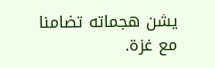يشن هجماته تضامنا مع غزة.